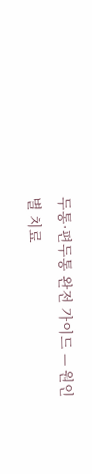두통·편두통 완전 가이드 — 원인별 치료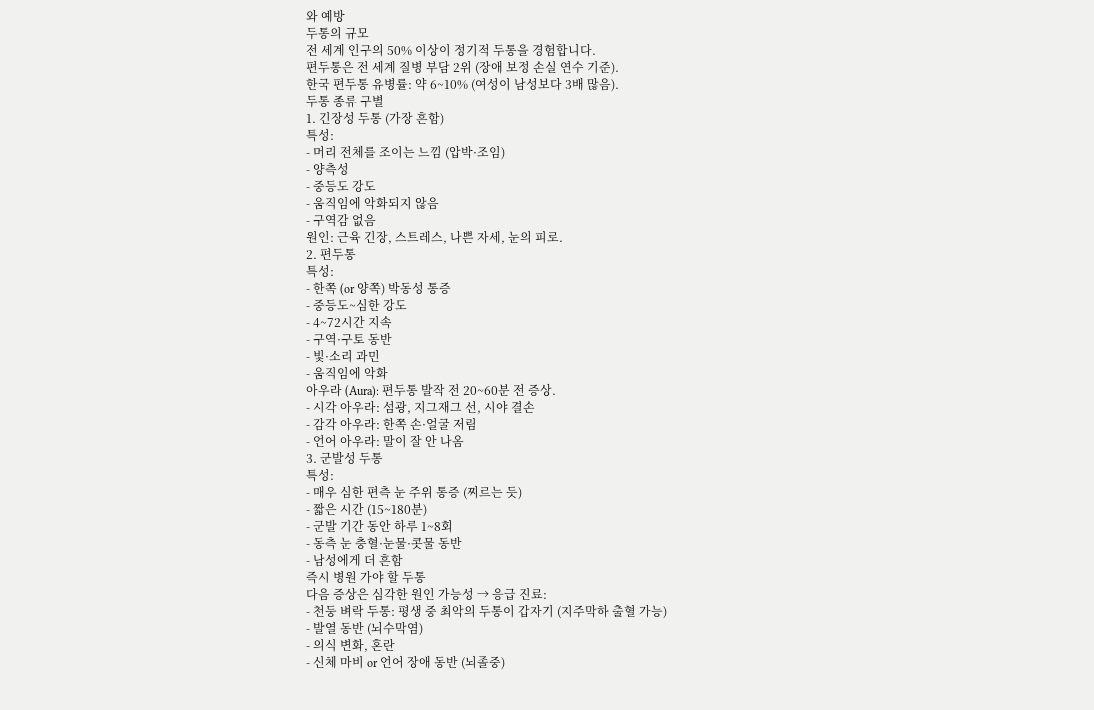와 예방
두통의 규모
전 세계 인구의 50% 이상이 정기적 두통을 경험합니다.
편두통은 전 세계 질병 부담 2위 (장애 보정 손실 연수 기준).
한국 편두통 유병률: 약 6~10% (여성이 남성보다 3배 많음).
두통 종류 구별
1. 긴장성 두통 (가장 흔함)
특성:
- 머리 전체를 조이는 느낌 (압박·조임)
- 양측성
- 중등도 강도
- 움직임에 악화되지 않음
- 구역감 없음
원인: 근육 긴장, 스트레스, 나쁜 자세, 눈의 피로.
2. 편두통
특성:
- 한쪽 (or 양쪽) 박동성 통증
- 중등도~심한 강도
- 4~72시간 지속
- 구역·구토 동반
- 빛·소리 과민
- 움직임에 악화
아우라 (Aura): 편두통 발작 전 20~60분 전 증상.
- 시각 아우라: 섬광, 지그재그 선, 시야 결손
- 감각 아우라: 한쪽 손·얼굴 저림
- 언어 아우라: 말이 잘 안 나옴
3. 군발성 두통
특성:
- 매우 심한 편측 눈 주위 통증 (찌르는 듯)
- 짧은 시간 (15~180분)
- 군발 기간 동안 하루 1~8회
- 동측 눈 충혈·눈물·콧물 동반
- 남성에게 더 흔함
즉시 병원 가야 할 두통
다음 증상은 심각한 원인 가능성 → 응급 진료:
- 천둥 벼락 두통: 평생 중 최악의 두통이 갑자기 (지주막하 출혈 가능)
- 발열 동반 (뇌수막염)
- 의식 변화, 혼란
- 신체 마비 or 언어 장애 동반 (뇌졸중)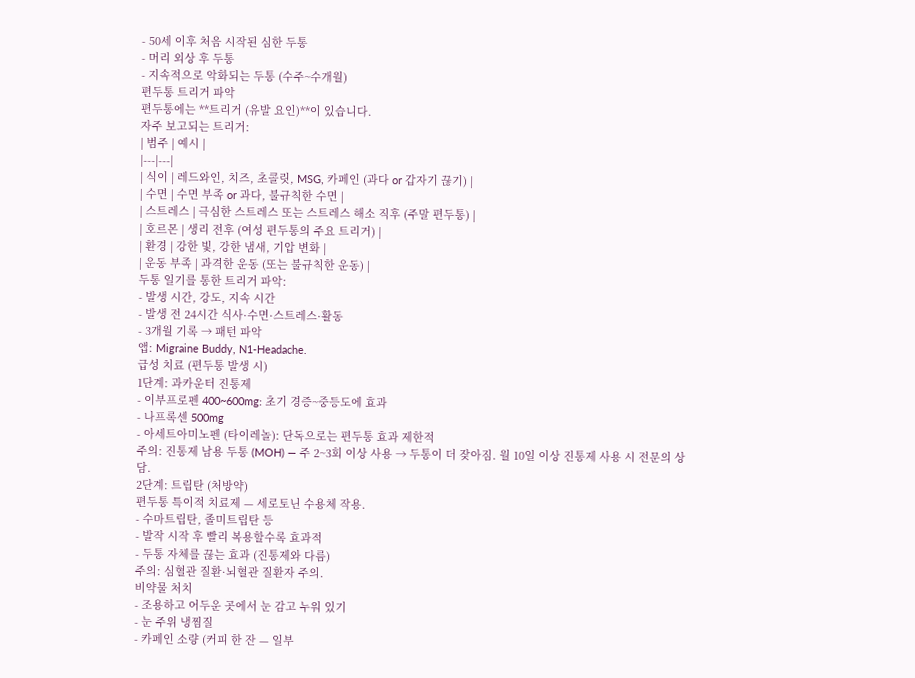- 50세 이후 처음 시작된 심한 두통
- 머리 외상 후 두통
- 지속적으로 악화되는 두통 (수주~수개월)
편두통 트리거 파악
편두통에는 **트리거 (유발 요인)**이 있습니다.
자주 보고되는 트리거:
| 범주 | 예시 |
|---|---|
| 식이 | 레드와인, 치즈, 초콜릿, MSG, 카페인 (과다 or 갑자기 끊기) |
| 수면 | 수면 부족 or 과다, 불규칙한 수면 |
| 스트레스 | 극심한 스트레스 또는 스트레스 해소 직후 (주말 편두통) |
| 호르몬 | 생리 전후 (여성 편두통의 주요 트리거) |
| 환경 | 강한 빛, 강한 냄새, 기압 변화 |
| 운동 부족 | 과격한 운동 (또는 불규칙한 운동) |
두통 일기를 통한 트리거 파악:
- 발생 시간, 강도, 지속 시간
- 발생 전 24시간 식사·수면·스트레스·활동
- 3개월 기록 → 패턴 파악
앱: Migraine Buddy, N1-Headache.
급성 치료 (편두통 발생 시)
1단계: 과카운터 진통제
- 이부프로펜 400~600mg: 초기 경증~중등도에 효과
- 나프록센 500mg
- 아세트아미노펜 (타이레놀): 단독으로는 편두통 효과 제한적
주의: 진통제 남용 두통 (MOH) — 주 2~3회 이상 사용 → 두통이 더 잦아짐. 월 10일 이상 진통제 사용 시 전문의 상담.
2단계: 트립탄 (처방약)
편두통 특이적 치료제 — 세로토닌 수용체 작용.
- 수마트립탄, 졸미트립탄 등
- 발작 시작 후 빨리 복용할수록 효과적
- 두통 자체를 끊는 효과 (진통제와 다름)
주의: 심혈관 질환·뇌혈관 질환자 주의.
비약물 처치
- 조용하고 어두운 곳에서 눈 감고 누워 있기
- 눈 주위 냉찜질
- 카페인 소량 (커피 한 잔 — 일부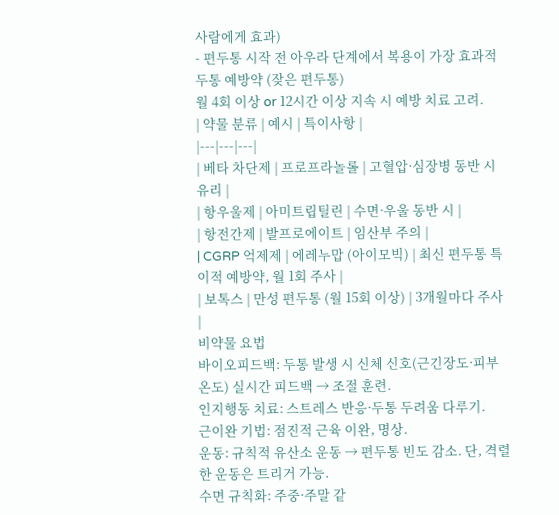사람에게 효과)
- 편두통 시작 전 아우라 단계에서 복용이 가장 효과적
두통 예방약 (잦은 편두통)
월 4회 이상 or 12시간 이상 지속 시 예방 치료 고려.
| 약물 분류 | 예시 | 특이사항 |
|---|---|---|
| 베타 차단제 | 프로프라놀롤 | 고혈압·심장병 동반 시 유리 |
| 항우울제 | 아미트립틸린 | 수면·우울 동반 시 |
| 항전간제 | 발프로에이트 | 임산부 주의 |
| CGRP 억제제 | 에레누맙 (아이모빅) | 최신 편두통 특이적 예방약, 월 1회 주사 |
| 보톡스 | 만성 편두통 (월 15회 이상) | 3개월마다 주사 |
비약물 요법
바이오피드백: 두통 발생 시 신체 신호(근긴장도·피부온도) 실시간 피드백 → 조절 훈련.
인지행동 치료: 스트레스 반응·두통 두려움 다루기.
근이완 기법: 점진적 근육 이완, 명상.
운동: 규칙적 유산소 운동 → 편두통 빈도 감소. 단, 격렬한 운동은 트리거 가능.
수면 규칙화: 주중·주말 같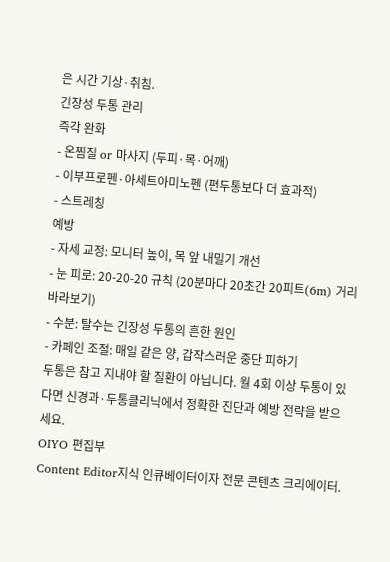은 시간 기상·취침.
긴장성 두통 관리
즉각 완화
- 온찜질 or 마사지 (두피·목·어깨)
- 이부프로펜·아세트아미노펜 (편두통보다 더 효과적)
- 스트레칭
예방
- 자세 교정: 모니터 높이, 목 앞 내밀기 개선
- 눈 피로: 20-20-20 규칙 (20분마다 20초간 20피트(6m) 거리 바라보기)
- 수분: 탈수는 긴장성 두통의 흔한 원인
- 카페인 조절: 매일 같은 양, 갑작스러운 중단 피하기
두통은 참고 지내야 할 질환이 아닙니다. 월 4회 이상 두통이 있다면 신경과·두통클리닉에서 정확한 진단과 예방 전략을 받으세요.
OIYO 편집부
Content Editor지식 인큐베이터이자 전문 콘텐츠 크리에이터.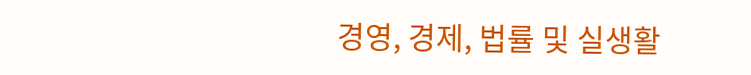경영, 경제, 법률 및 실생활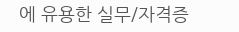에 유용한 실무/자격증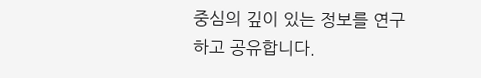중심의 깊이 있는 정보를 연구하고 공유합니다.